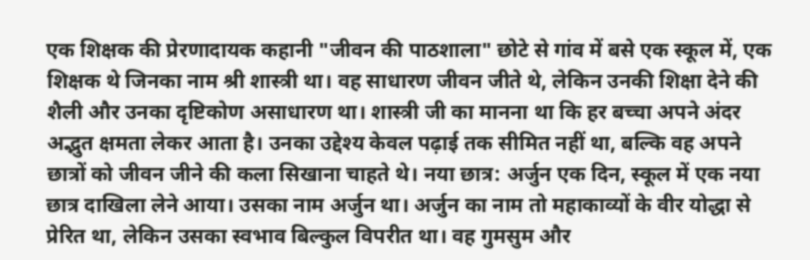एक शिक्षक की प्रेरणादायक कहानी "जीवन की पाठशाला" छोटे से गांव में बसे एक स्कूल में, एक शिक्षक थे जिनका नाम श्री शास्त्री था। वह साधारण जीवन जीते थे, लेकिन उनकी शिक्षा देने की शैली और उनका दृष्टिकोण असाधारण था। शास्त्री जी का मानना था कि हर बच्चा अपने अंदर अद्भुत क्षमता लेकर आता है। उनका उद्देश्य केवल पढ़ाई तक सीमित नहीं था, बल्कि वह अपने छात्रों को जीवन जीने की कला सिखाना चाहते थे। नया छात्र: अर्जुन एक दिन, स्कूल में एक नया छात्र दाखिला लेने आया। उसका नाम अर्जुन था। अर्जुन का नाम तो महाकाव्यों के वीर योद्धा से प्रेरित था, लेकिन उसका स्वभाव बिल्कुल विपरीत था। वह गुमसुम और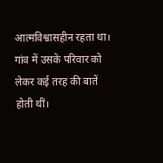आत्मविश्वासहीन रहता था। गांव में उसके परिवार को लेकर कई तरह की बातें होती थीं।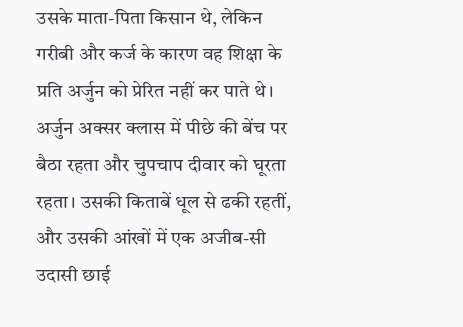उसके माता-पिता किसान थे, लेकिन गरीबी और कर्ज के कारण वह शिक्षा के प्रति अर्जुन को प्रेरित नहीं कर पाते थे। अर्जुन अक्सर क्लास में पीछे की बेंच पर बैठा रहता और चुपचाप दीवार को घूरता रहता। उसकी किताबें धूल से ढकी रहतीं, और उसकी आंखों में एक अजीब-सी उदासी छाई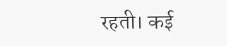रहती। कई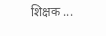शिक्षक ...